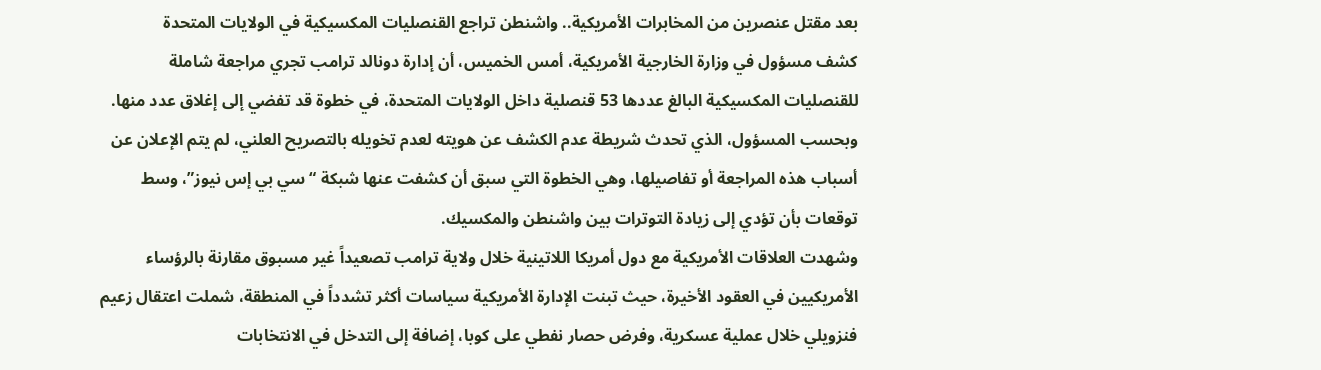بعد مقتل عنصرين من المخابرات الأمريكية.. واشنطن تراجع القنصليات المكسيكية في الولايات المتحدة
كشف مسؤول في وزارة الخارجية الأمريكية، أمس الخميس، أن إدارة دونالد ترامب تجري مراجعة شاملة للقنصليات المكسيكية البالغ عددها 53 قنصلية داخل الولايات المتحدة، في خطوة قد تفضي إلى إغلاق عدد منها.
وبحسب المسؤول، الذي تحدث شريطة عدم الكشف عن هويته لعدم تخويله بالتصريح العلني، لم يتم الإعلان عن أسباب هذه المراجعة أو تفاصيلها، وهي الخطوة التي سبق أن كشفت عنها شبكة “سي بي إس نيوز”، وسط توقعات بأن تؤدي إلى زيادة التوترات بين واشنطن والمكسيك.
وشهدت العلاقات الأمريكية مع دول أمريكا اللاتينية خلال ولاية ترامب تصعيداً غير مسبوق مقارنة بالرؤساء الأمريكيين في العقود الأخيرة، حيث تبنت الإدارة الأمريكية سياسات أكثر تشدداً في المنطقة، شملت اعتقال زعيم فنزويلي خلال عملية عسكرية، وفرض حصار نفطي على كوبا، إضافة إلى التدخل في الانتخابات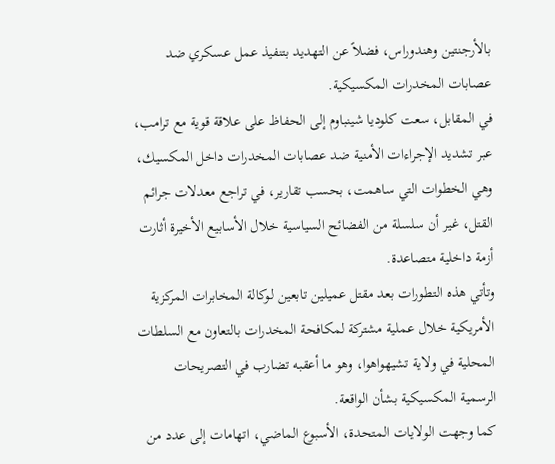بالأرجنتين وهندوراس، فضلاً عن التهديد بتنفيذ عمل عسكري ضد عصابات المخدرات المكسيكية.
في المقابل، سعت كلوديا شينباوم إلى الحفاظ على علاقة قوية مع ترامب، عبر تشديد الإجراءات الأمنية ضد عصابات المخدرات داخل المكسيك، وهي الخطوات التي ساهمت، بحسب تقارير، في تراجع معدلات جرائم القتل، غير أن سلسلة من الفضائح السياسية خلال الأسابيع الأخيرة أثارت أزمة داخلية متصاعدة.
وتأتي هذه التطورات بعد مقتل عميلين تابعين لـوكالة المخابرات المركزية الأمريكية خلال عملية مشتركة لمكافحة المخدرات بالتعاون مع السلطات المحلية في ولاية تشيهواهوا، وهو ما أعقبه تضارب في التصريحات الرسمية المكسيكية بشأن الواقعة.
كما وجهت الولايات المتحدة، الأسبوع الماضي، اتهامات إلى عدد من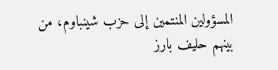المسؤولين المنتمين إلى حزب شينباوم، من بينهم حليف بارز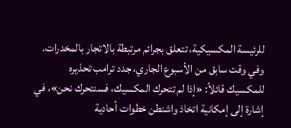للرئيسة المكسيكية، تتعلق بجرائم مرتبطة بالاتجار بالمخدرات.
وفي وقت سابق من الأسبوع الجاري، جدد ترامب تحذيره للمكسيك قائلاً: «إذا لم تتحرك المكسيك، فسنتحرك نحن»، في إشارة إلى إمكانية اتخاذ واشنطن خطوات أحادية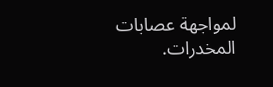لمواجهة عصابات المخدرات.